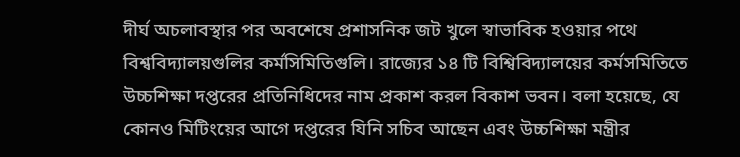দীর্ঘ অচলাবস্থার পর অবশেষে প্রশাসনিক জট খুলে স্বাভাবিক হওয়ার পথে বিশ্ববিদ্যালয়গুলির কর্মসিমিতিগুলি। রাজ্যের ১৪ টি বিশ্বিবিদ্যালয়ের কর্মসমিতিতে উচ্চশিক্ষা দপ্তরের প্রতিনিধিদের নাম প্রকাশ করল বিকাশ ভবন। বলা হয়েছে, যে কোনও মিটিংয়ের আগে দপ্তরের যিনি সচিব আছেন এবং উচ্চশিক্ষা মন্ত্রীর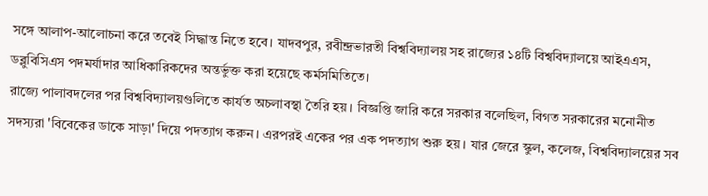সঙ্গে আলাপ-আলোচনা করে তবেই সিদ্ধান্ত নিতে হবে। যাদবপুর, রবীন্দ্রভারতী বিশ্ববিদ্যালয় সহ রাজ্যের ১৪টি বিশ্ববিদ্যালয়ে আইএএস, ডব্লুবিসিএস পদমর্যাদার আধিকারিকদের অন্তর্ভুক্ত করা হয়েছে কর্মসমিতিতে।
রাজ্যে পালাবদলের পর বিশ্ববিদ্যালয়গুলিতে কার্যত অচলাবস্থা তৈরি হয়। বিজ্ঞপ্তি জারি করে সরকার বলেছিল, বিগত সরকারের মনোনীত সদস্যরা 'বিবেকের ডাকে সাড়া' দিয়ে পদত্যাগ করুন। এরপরই একের পর এক পদত্যাগ শুরু হয়। যার জেরে স্কুল, কলেজ, বিশ্ববিদ্যালয়ের সব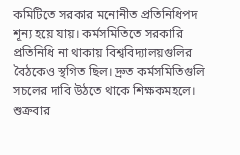কমিটিতে সরকার মনোনীত প্রতিনিধিপদ শূন্য হয়ে যায়। কর্মসমিতিতে সরকারি প্রতিনিধি না থাকায় বিশ্ববিদ্যালয়গুলির বৈঠকেও স্থগিত ছিল। দ্রুত কর্মসমিতিগুলি সচলের দাবি উঠতে থাকে শিক্ষকমহলে।
শুক্রবার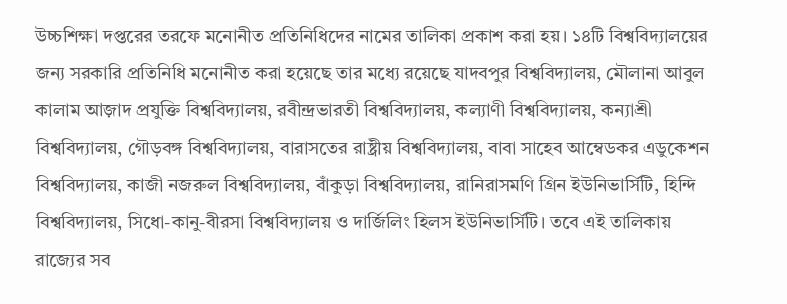উচ্চশিক্ষা দপ্তরের তরফে মনোনীত প্রতিনিধিদের নামের তালিকা প্রকাশ করা হয়। ১৪টি বিশ্ববিদ্যালয়ের জন্য সরকারি প্রতিনিধি মনোনীত করা হয়েছে তার মধ্যে রয়েছে যাদবপুর বিশ্ববিদ্যালয়, মৌলানা আবুল কালাম আজ়াদ প্রযুক্তি বিশ্ববিদ্যালয়, রবীন্দ্রভারতী বিশ্ববিদ্যালয়, কল্যাণী বিশ্ববিদ্যালয়, কন্যাশ্রী বিশ্ববিদ্যালয়, গৌড়বঙ্গ বিশ্ববিদ্যালয়, বারাসতের রাষ্ট্রীয় বিশ্ববিদ্যালয়, বাবা সাহেব আম্বেডকর এডুকেশন বিশ্ববিদ্যালয়, কাজী নজরুল বিশ্ববিদ্যালয়, বাঁকুড়া বিশ্ববিদ্যালয়, রানিরাসমণি গ্রিন ইউনিভার্সিটি, হিন্দি বিশ্ববিদ্যালয়, সিধো-কানু-বীরসা বিশ্ববিদ্যালয় ও দার্জিলিং হিলস ইউনিভার্সিটি। তবে এই তালিকায় রাজ্যের সব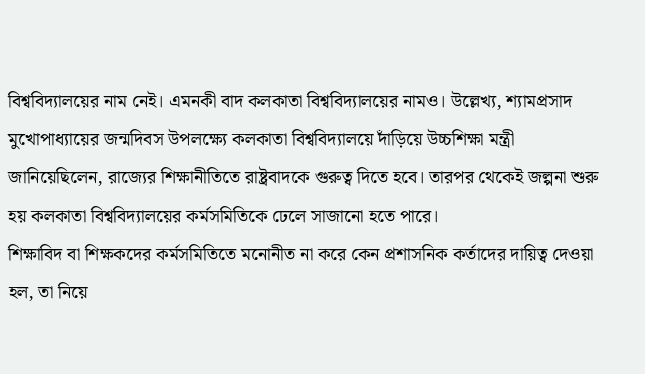বিশ্ববিদ্যালয়ের নাম নেই। এমনকী বাদ কলকাতা বিশ্ববিদ্যালয়ের নামও। উল্লেখ্য, শ্যামপ্রসাদ মুখোপাধ্যায়ের জন্মদিবস উপলক্ষ্যে কলকাতা বিশ্ববিদ্যালয়ে দাঁড়িয়ে উচ্চশিক্ষা মন্ত্রী জানিয়েছিলেন, রাজ্যের শিক্ষানীতিতে রাষ্ট্রবাদকে গুরুত্ব দিতে হবে। তারপর থেকেই জল্পনা শুরু হয় কলকাতা বিশ্ববিদ্যালয়ের কর্মসমিতিকে ঢেলে সাজানো হতে পারে।
শিক্ষাবিদ বা শিক্ষকদের কর্মসমিতিতে মনোনীত না করে কেন প্রশাসনিক কর্তাদের দায়িত্ব দেওয়া হল, তা নিয়ে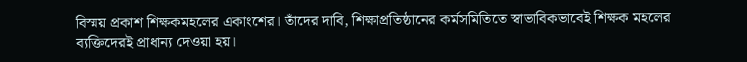বিস্ময় প্রকাশ শিক্ষকমহলের একাংশের। তাঁদের দাবি, শিক্ষাপ্রতিষ্ঠানের কর্মসমিতিতে স্বাভাবিকভাবেই শিক্ষক মহলের ব্যক্তিদেরই প্রাধান্য দেওয়া হয়।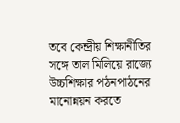তবে কেন্দ্রীয় শিক্ষানীতির সঙ্গে তাল মিলিয়ে রাজ্যে উচ্চশিক্ষার পঠনপাঠনের মানোন্নয়ন করতে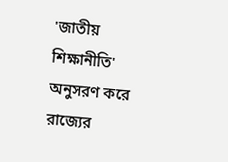'জাতীয় শিক্ষানীতি' অনুসরণ করে রাজ্যের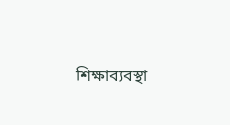শিক্ষাব্যবস্থা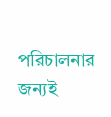পরিচালনার জন্যই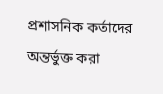প্রশাসনিক কর্তাদের অন্তর্ভুক্ত করা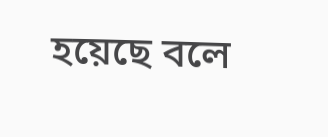হয়েছে বলে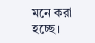মনে করা হচ্ছে।